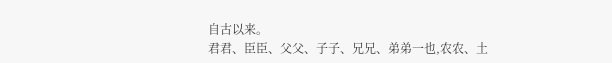自古以来。
君君、臣臣、父父、子子、兄兄、弟弟一也,农农、土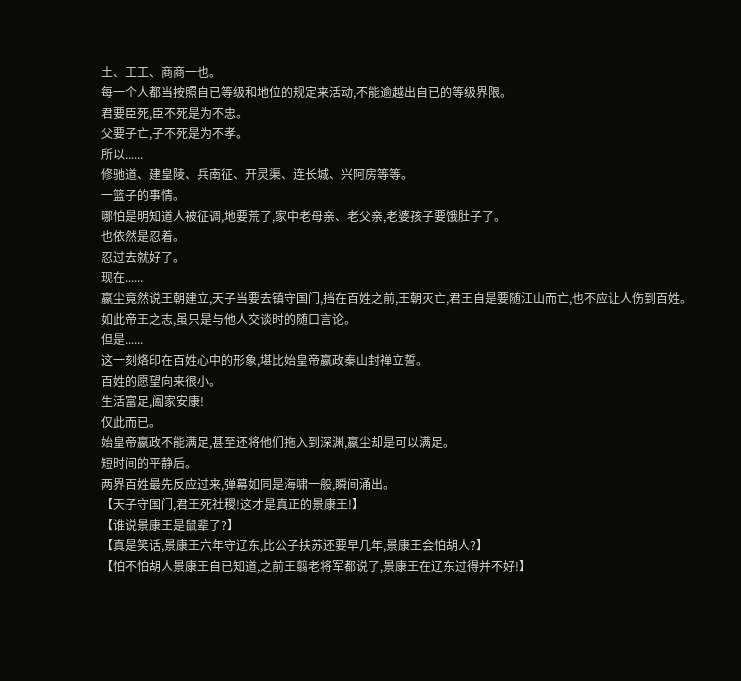土、工工、商商一也。
每一个人都当按照自已等级和地位的规定来活动,不能逾越出自已的等级界限。
君要臣死,臣不死是为不忠。
父要子亡,子不死是为不孝。
所以......
修驰道、建皇陵、兵南征、开灵渠、连长城、兴阿房等等。
一篮子的事情。
哪怕是明知道人被征调,地要荒了,家中老母亲、老父亲,老婆孩子要饿肚子了。
也依然是忍着。
忍过去就好了。
现在......
嬴尘竟然说王朝建立,天子当要去镇守国门,挡在百姓之前,王朝灭亡,君王自是要随江山而亡,也不应让人伤到百姓。
如此帝王之志,虽只是与他人交谈时的随口言论。
但是......
这一刻烙印在百姓心中的形象,堪比始皇帝嬴政秦山封禅立誓。
百姓的愿望向来很小。
生活富足,阖家安康!
仅此而已。
始皇帝嬴政不能满足,甚至还将他们拖入到深渊,嬴尘却是可以满足。
短时间的平静后。
两界百姓最先反应过来,弹幕如同是海啸一般,瞬间涌出。
【天子守国门,君王死社稷!这才是真正的景康王!】
【谁说景康王是鼠辈了?】
【真是笑话,景康王六年守辽东,比公子扶苏还要早几年,景康王会怕胡人?】
【怕不怕胡人景康王自已知道,之前王翦老将军都说了,景康王在辽东过得并不好!】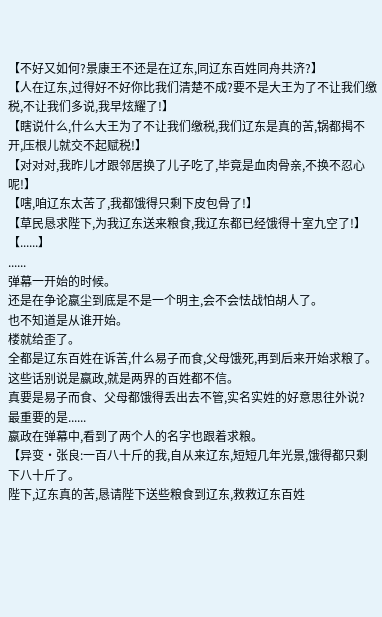【不好又如何?景康王不还是在辽东,同辽东百姓同舟共济?】
【人在辽东,过得好不好你比我们清楚不成?要不是大王为了不让我们缴税,不让我们多说,我早炫耀了!】
【瞎说什么,什么大王为了不让我们缴税,我们辽东是真的苦,锅都揭不开,压根儿就交不起赋税!】
【对对对,我昨儿才跟邻居换了儿子吃了,毕竟是血肉骨亲,不换不忍心呢!】
【嗐,咱辽东太苦了,我都饿得只剩下皮包骨了!】
【草民恳求陛下,为我辽东送来粮食,我辽东都已经饿得十室九空了!】
【......】
......
弹幕一开始的时候。
还是在争论嬴尘到底是不是一个明主,会不会怯战怕胡人了。
也不知道是从谁开始。
楼就给歪了。
全都是辽东百姓在诉苦,什么易子而食,父母饿死,再到后来开始求粮了。
这些话别说是嬴政,就是两界的百姓都不信。
真要是易子而食、父母都饿得丢出去不管,实名实姓的好意思往外说?
最重要的是......
嬴政在弹幕中,看到了两个人的名字也跟着求粮。
【异变·张良:一百八十斤的我,自从来辽东,短短几年光景,饿得都只剩下八十斤了。
陛下,辽东真的苦,恳请陛下送些粮食到辽东,救救辽东百姓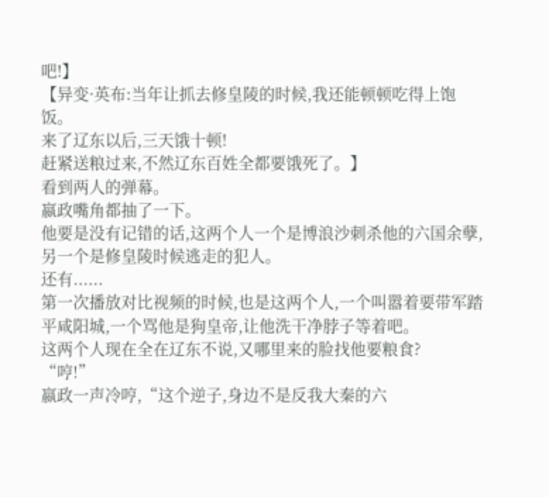吧!】
【异变·英布:当年让抓去修皇陵的时候,我还能顿顿吃得上饱饭。
来了辽东以后,三天饿十顿!
赶紧送粮过来,不然辽东百姓全都要饿死了。】
看到两人的弹幕。
嬴政嘴角都抽了一下。
他要是没有记错的话,这两个人一个是博浪沙刺杀他的六国余孽,另一个是修皇陵时候逃走的犯人。
还有......
第一次播放对比视频的时候,也是这两个人,一个叫嚣着要带军踏平咸阳城,一个骂他是狗皇帝,让他洗干净脖子等着吧。
这两个人现在全在辽东不说,又哪里来的脸找他要粮食?
“哼!”
嬴政一声冷哼,“这个逆子,身边不是反我大秦的六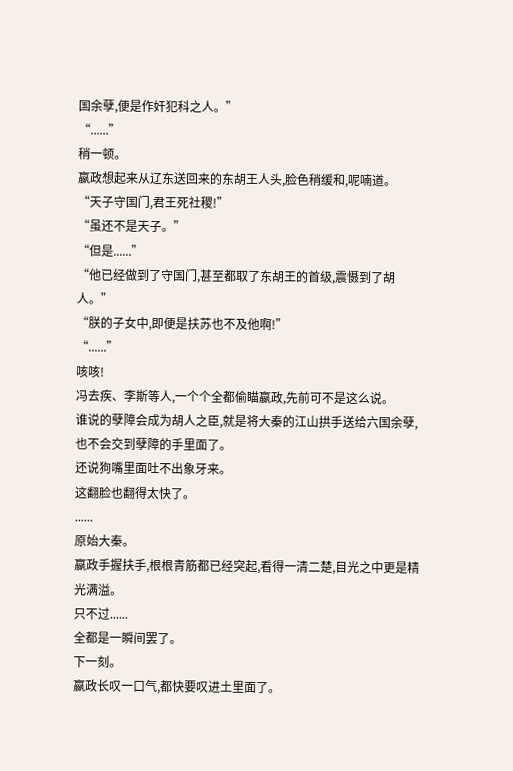国余孽,便是作奸犯科之人。”
“......”
稍一顿。
嬴政想起来从辽东送回来的东胡王人头,脸色稍缓和,呢喃道。
“天子守国门,君王死社稷!”
“虽还不是天子。”
“但是......”
“他已经做到了守国门,甚至都取了东胡王的首级,震慑到了胡人。”
“朕的子女中,即便是扶苏也不及他啊!”
“......”
咳咳!
冯去疾、李斯等人,一个个全都偷瞄嬴政,先前可不是这么说。
谁说的孽障会成为胡人之臣,就是将大秦的江山拱手送给六国余孽,也不会交到孽障的手里面了。
还说狗嘴里面吐不出象牙来。
这翻脸也翻得太快了。
......
原始大秦。
嬴政手握扶手,根根青筋都已经突起,看得一清二楚,目光之中更是精光满溢。
只不过......
全都是一瞬间罢了。
下一刻。
嬴政长叹一口气,都快要叹进土里面了。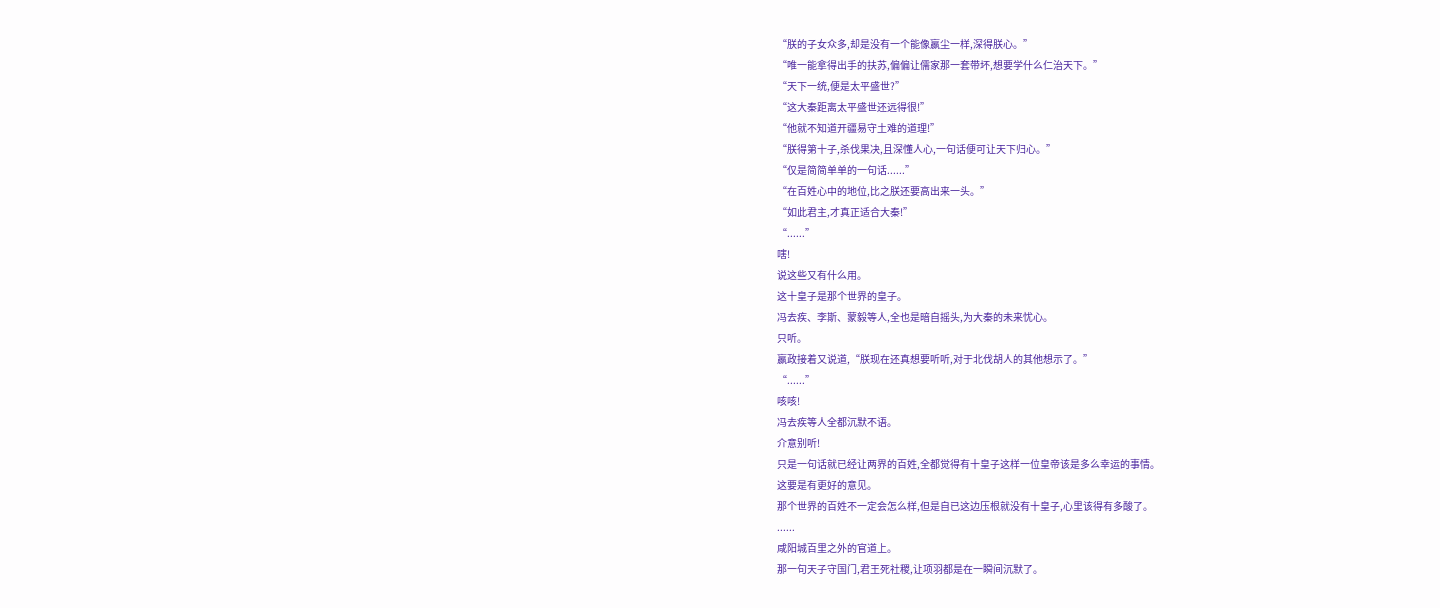“朕的子女众多,却是没有一个能像嬴尘一样,深得朕心。”
“唯一能拿得出手的扶苏,偏偏让儒家那一套带坏,想要学什么仁治天下。”
“天下一统,便是太平盛世?”
“这大秦距离太平盛世还远得很!”
“他就不知道开疆易守土难的道理!”
“朕得第十子,杀伐果决,且深懂人心,一句话便可让天下归心。”
“仅是简简单单的一句话......”
“在百姓心中的地位,比之朕还要高出来一头。”
“如此君主,才真正适合大秦!”
“......”
嗐!
说这些又有什么用。
这十皇子是那个世界的皇子。
冯去疾、李斯、蒙毅等人,全也是暗自摇头,为大秦的未来忧心。
只听。
嬴政接着又说道,“朕现在还真想要听听,对于北伐胡人的其他想示了。”
“......”
咳咳!
冯去疾等人全都沉默不语。
介意别听!
只是一句话就已经让两界的百姓,全都觉得有十皇子这样一位皇帝该是多么幸运的事情。
这要是有更好的意见。
那个世界的百姓不一定会怎么样,但是自已这边压根就没有十皇子,心里该得有多酸了。
......
咸阳城百里之外的官道上。
那一句天子守国门,君王死社稷,让项羽都是在一瞬间沉默了。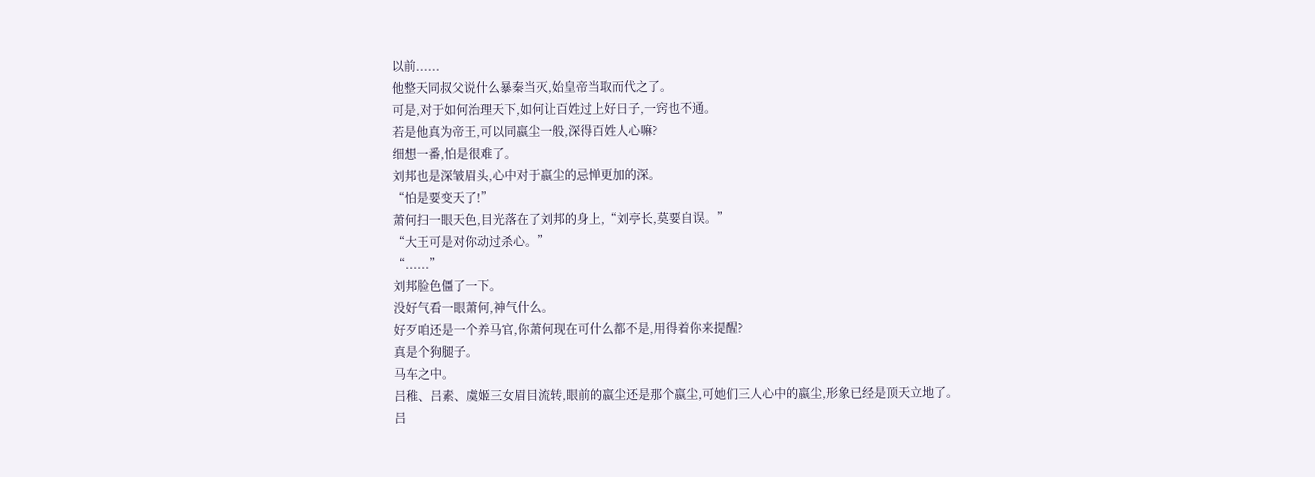以前......
他整天同叔父说什么暴秦当灭,始皇帝当取而代之了。
可是,对于如何治理天下,如何让百姓过上好日子,一窍也不通。
若是他真为帝王,可以同嬴尘一般,深得百姓人心嘛?
细想一番,怕是很难了。
刘邦也是深皱眉头,心中对于嬴尘的忌惮更加的深。
“怕是要变天了!”
萧何扫一眼天色,目光落在了刘邦的身上,“刘亭长,莫要自误。”
“大王可是对你动过杀心。”
“......”
刘邦脸色僵了一下。
没好气看一眼萧何,神气什么。
好歹咱还是一个养马官,你萧何现在可什么都不是,用得着你来提醒?
真是个狗腿子。
马车之中。
吕稚、吕素、虞姬三女眉目流转,眼前的嬴尘还是那个嬴尘,可她们三人心中的嬴尘,形象已经是顶天立地了。
吕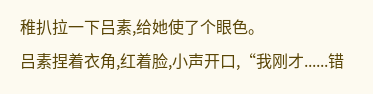稚扒拉一下吕素,给她使了个眼色。
吕素捏着衣角,红着脸,小声开口,“我刚才......错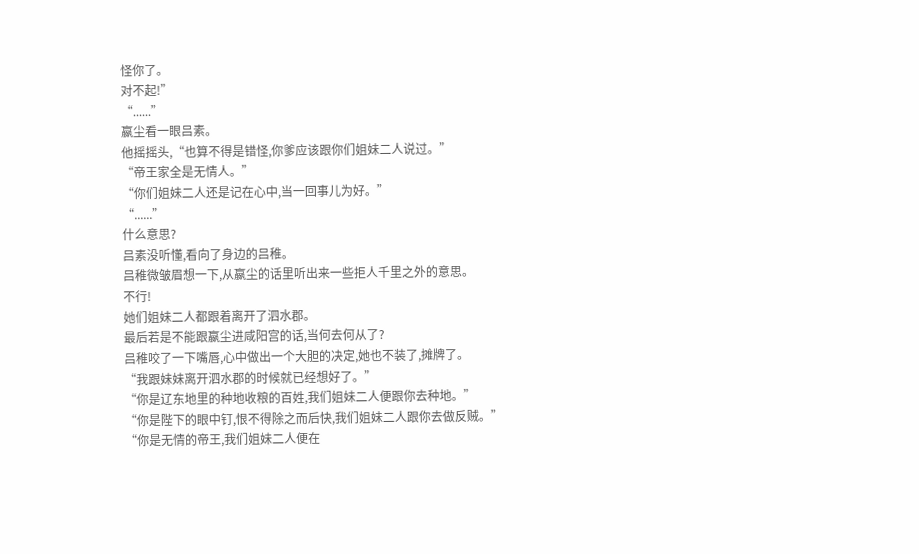怪你了。
对不起!”
“......”
嬴尘看一眼吕素。
他摇摇头,“也算不得是错怪,你爹应该跟你们姐妹二人说过。”
“帝王家全是无情人。”
“你们姐妹二人还是记在心中,当一回事儿为好。”
“......”
什么意思?
吕素没听懂,看向了身边的吕稚。
吕稚微皱眉想一下,从嬴尘的话里听出来一些拒人千里之外的意思。
不行!
她们姐妹二人都跟着离开了泗水郡。
最后若是不能跟嬴尘进咸阳宫的话,当何去何从了?
吕稚咬了一下嘴唇,心中做出一个大胆的决定,她也不装了,摊牌了。
“我跟妹妹离开泗水郡的时候就已经想好了。”
“你是辽东地里的种地收粮的百姓,我们姐妹二人便跟你去种地。”
“你是陛下的眼中钉,恨不得除之而后快,我们姐妹二人跟你去做反贼。”
“你是无情的帝王,我们姐妹二人便在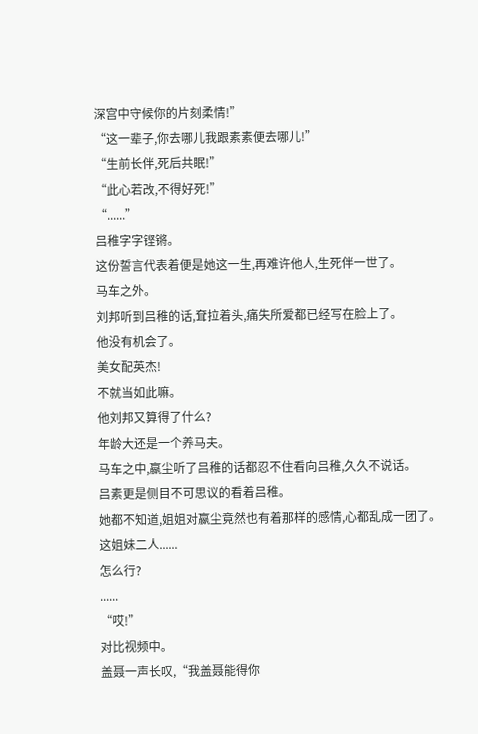深宫中守候你的片刻柔情!”
“这一辈子,你去哪儿我跟素素便去哪儿!”
“生前长伴,死后共眠!”
“此心若改,不得好死!”
“......”
吕稚字字铿锵。
这份誓言代表着便是她这一生,再难许他人,生死伴一世了。
马车之外。
刘邦听到吕稚的话,耷拉着头,痛失所爱都已经写在脸上了。
他没有机会了。
美女配英杰!
不就当如此嘛。
他刘邦又算得了什么?
年龄大还是一个养马夫。
马车之中,嬴尘听了吕稚的话都忍不住看向吕稚,久久不说话。
吕素更是侧目不可思议的看着吕稚。
她都不知道,姐姐对嬴尘竟然也有着那样的感情,心都乱成一团了。
这姐妹二人......
怎么行?
......
“哎!”
对比视频中。
盖聂一声长叹,“我盖聂能得你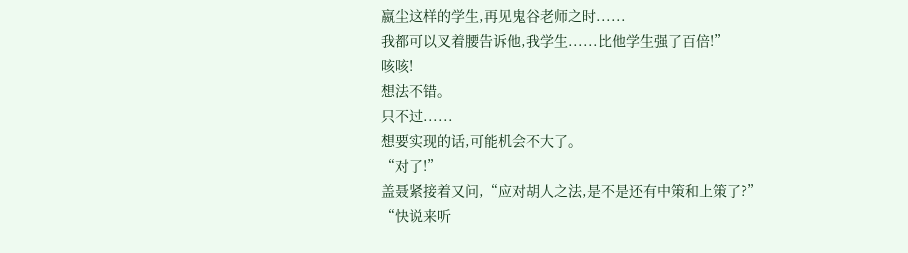嬴尘这样的学生,再见鬼谷老师之时......
我都可以叉着腰告诉他,我学生......比他学生强了百倍!”
咳咳!
想法不错。
只不过......
想要实现的话,可能机会不大了。
“对了!”
盖聂紧接着又问,“应对胡人之法,是不是还有中策和上策了?”
“快说来听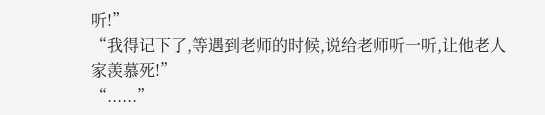听!”
“我得记下了,等遇到老师的时候,说给老师听一听,让他老人家羡慕死!”
“......”